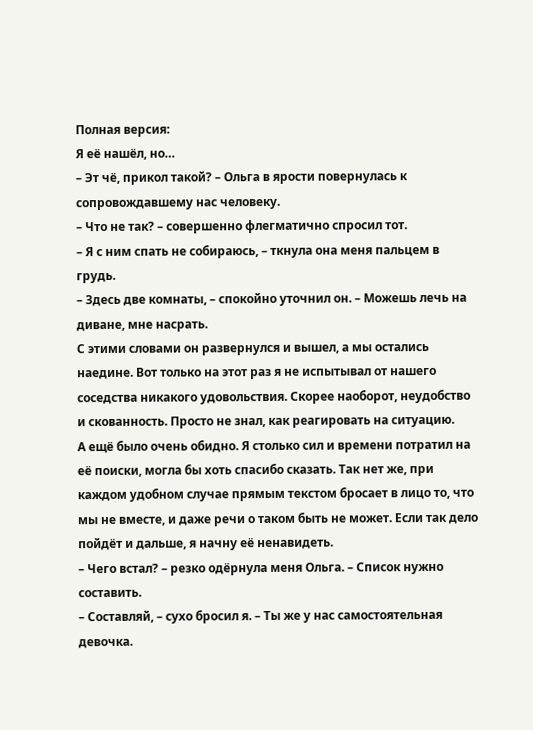Полная версия:
Я её нашёл, но…
– Эт чё, прикол такой? – Ольга в ярости повернулась к сопровождавшему нас человеку.
– Что не так? – совершенно флегматично спросил тот.
– Я с ним спать не собираюсь, – ткнула она меня пальцем в грудь.
– Здесь две комнаты, – спокойно уточнил он. – Можешь лечь на диване, мне насрать.
С этими словами он развернулся и вышел, а мы остались наедине. Вот только на этот раз я не испытывал от нашего соседства никакого удовольствия. Скорее наоборот, неудобство и скованность. Просто не знал, как реагировать на ситуацию.
А ещё было очень обидно. Я столько сил и времени потратил на её поиски, могла бы хоть спасибо сказать. Так нет же, при каждом удобном случае прямым текстом бросает в лицо то, что мы не вместе, и даже речи о таком быть не может. Если так дело пойдёт и дальше, я начну её ненавидеть.
– Чего встал? – резко одёрнула меня Ольга. – Список нужно составить.
– Составляй, – сухо бросил я. – Ты же у нас самостоятельная девочка.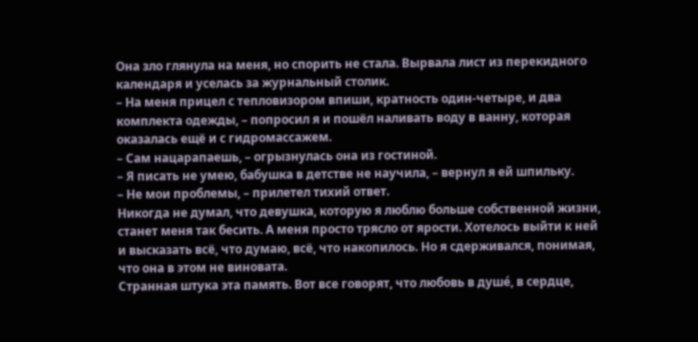Она зло глянула на меня, но спорить не стала. Вырвала лист из перекидного календаря и уселась за журнальный столик.
– На меня прицел с тепловизором впиши, кратность один-четыре, и два комплекта одежды, – попросил я и пошёл наливать воду в ванну, которая оказалась ещё и с гидромассажем.
– Сам нацарапаешь, – огрызнулась она из гостиной.
– Я писать не умею, бабушка в детстве не научила, – вернул я ей шпильку.
– Не мои проблемы, – прилетел тихий ответ.
Никогда не думал, что девушка, которую я люблю больше собственной жизни, станет меня так бесить. А меня просто трясло от ярости. Хотелось выйти к ней и высказать всё, что думаю, всё, что накопилось. Но я сдерживался, понимая, что она в этом не виновата.
Странная штука эта память. Вот все говорят, что любовь в душе́, в сердце,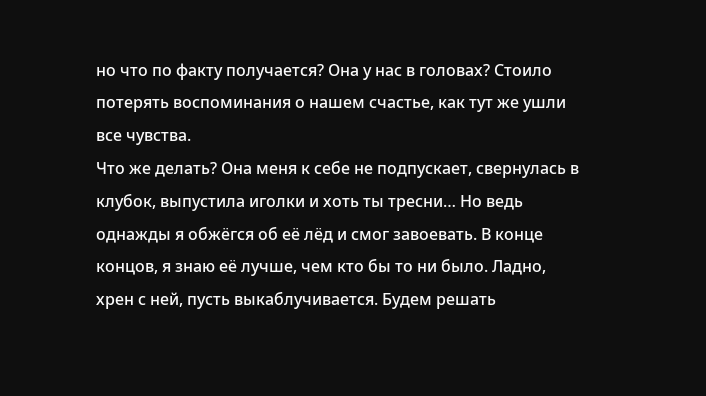но что по факту получается? Она у нас в головах? Стоило потерять воспоминания о нашем счастье, как тут же ушли все чувства.
Что же делать? Она меня к себе не подпускает, свернулась в клубок, выпустила иголки и хоть ты тресни… Но ведь однажды я обжёгся об её лёд и смог завоевать. В конце концов, я знаю её лучше, чем кто бы то ни было. Ладно, хрен с ней, пусть выкаблучивается. Будем решать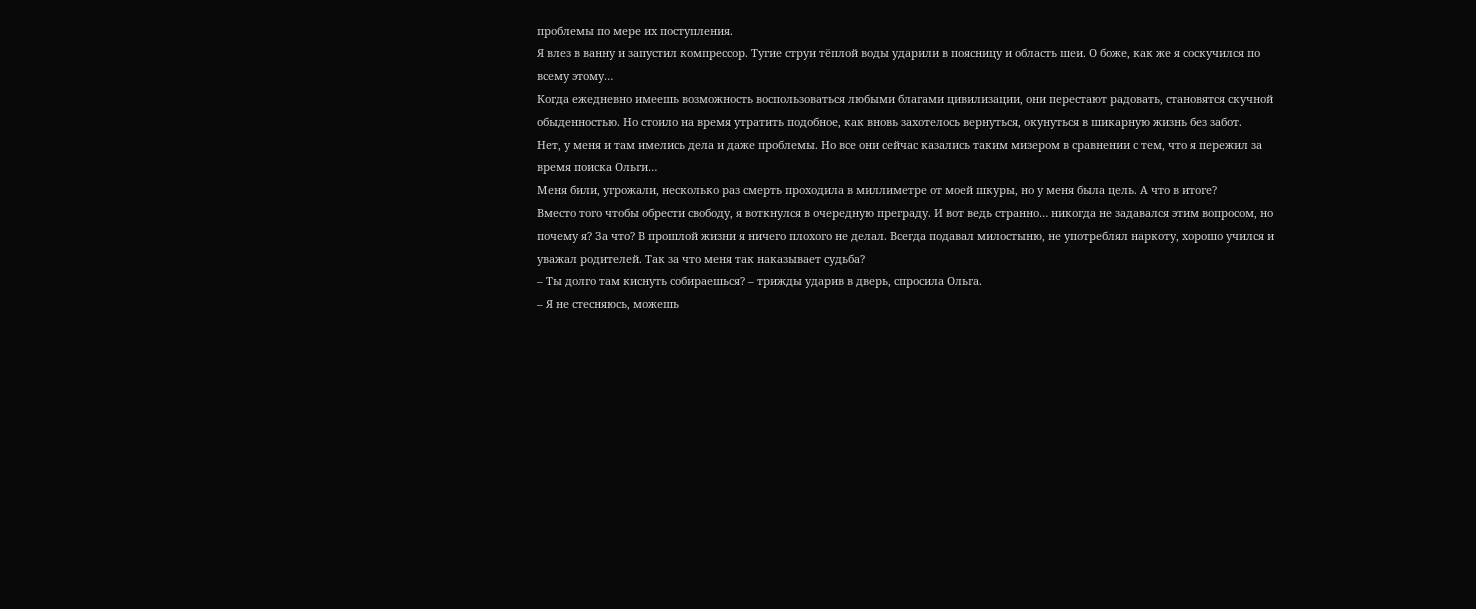проблемы по мере их поступления.
Я влез в ванну и запустил компрессор. Тугие струи тёплой воды ударили в поясницу и область шеи. О боже, как же я соскучился по всему этому…
Когда ежедневно имеешь возможность воспользоваться любыми благами цивилизации, они перестают радовать, становятся скучной обыденностью. Но стоило на время утратить подобное, как вновь захотелось вернуться, окунуться в шикарную жизнь без забот.
Нет, у меня и там имелись дела и даже проблемы. Но все они сейчас казались таким мизером в сравнении с тем, что я пережил за время поиска Ольги…
Меня били, угрожали, несколько раз смерть проходила в миллиметре от моей шкуры, но у меня была цель. А что в итоге?
Вместо того чтобы обрести свободу, я воткнулся в очередную преграду. И вот ведь странно… никогда не задавался этим вопросом, но почему я? За что? В прошлой жизни я ничего плохого не делал. Всегда подавал милостыню, не употреблял наркоту, хорошо учился и уважал родителей. Так за что меня так наказывает судьба?
– Ты долго там киснуть собираешься? – трижды ударив в дверь, спросила Ольга.
– Я не стесняюсь, можешь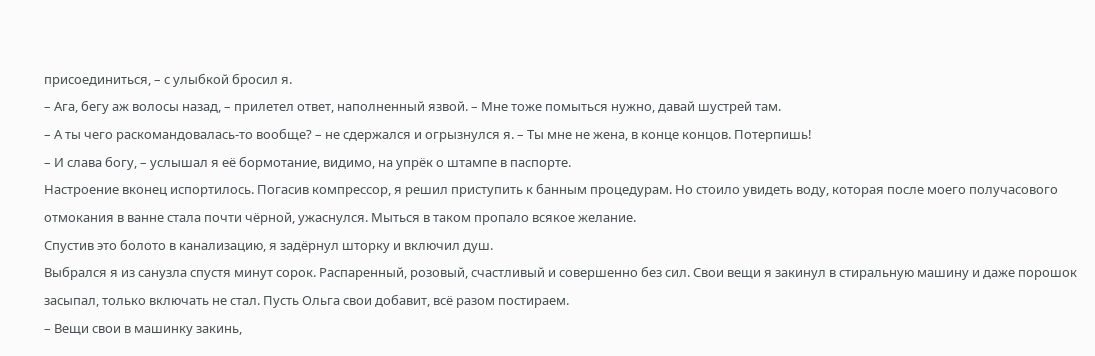присоединиться, – с улыбкой бросил я.
– Ага, бегу аж волосы назад, – прилетел ответ, наполненный язвой. – Мне тоже помыться нужно, давай шустрей там.
– А ты чего раскомандовалась-то вообще? – не сдержался и огрызнулся я. – Ты мне не жена, в конце концов. Потерпишь!
– И слава богу, – услышал я её бормотание, видимо, на упрёк о штампе в паспорте.
Настроение вконец испортилось. Погасив компрессор, я решил приступить к банным процедурам. Но стоило увидеть воду, которая после моего получасового отмокания в ванне стала почти чёрной, ужаснулся. Мыться в таком пропало всякое желание.
Спустив это болото в канализацию, я задёрнул шторку и включил душ.
Выбрался я из санузла спустя минут сорок. Распаренный, розовый, счастливый и совершенно без сил. Свои вещи я закинул в стиральную машину и даже порошок засыпал, только включать не стал. Пусть Ольга свои добавит, всё разом постираем.
– Вещи свои в машинку закинь,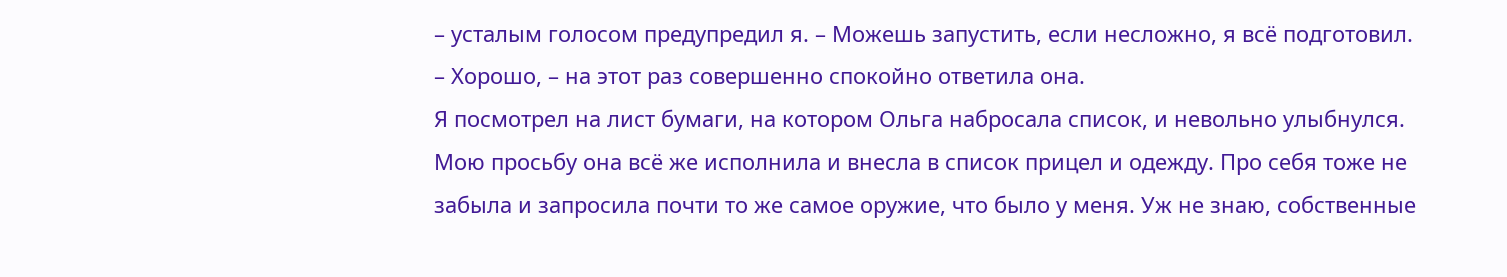– усталым голосом предупредил я. – Можешь запустить, если несложно, я всё подготовил.
– Хорошо, – на этот раз совершенно спокойно ответила она.
Я посмотрел на лист бумаги, на котором Ольга набросала список, и невольно улыбнулся. Мою просьбу она всё же исполнила и внесла в список прицел и одежду. Про себя тоже не забыла и запросила почти то же самое оружие, что было у меня. Уж не знаю, собственные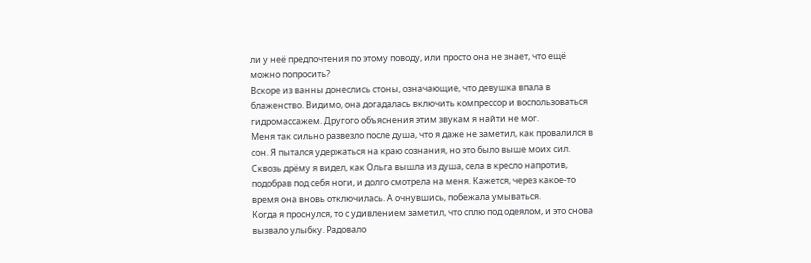ли у неё предпочтения по этому поводу, или просто она не знает, что ещё можно попросить?
Вскоре из ванны донеслись стоны, означающие, что девушка впала в блаженство. Видимо, она догадалась включить компрессор и воспользоваться гидромассажем. Другого объяснения этим звукам я найти не мог.
Меня так сильно развезло после душа, что я даже не заметил, как провалился в сон. Я пытался удержаться на краю сознания, но это было выше моих сил. Сквозь дрёму я видел, как Ольга вышла из душа, села в кресло напротив, подобрав под себя ноги, и долго смотрела на меня. Кажется, через какое-то время она вновь отключилась. А очнувшись, побежала умываться.
Когда я проснулся, то с удивлением заметил, что сплю под одеялом, и это снова вызвало улыбку. Радовало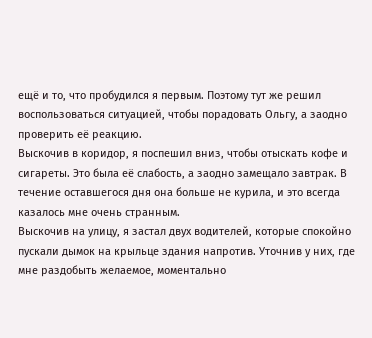ещё и то, что пробудился я первым. Поэтому тут же решил воспользоваться ситуацией, чтобы порадовать Ольгу, а заодно проверить её реакцию.
Выскочив в коридор, я поспешил вниз, чтобы отыскать кофе и сигареты. Это была её слабость, а заодно замещало завтрак. В течение оставшегося дня она больше не курила, и это всегда казалось мне очень странным.
Выскочив на улицу, я застал двух водителей, которые спокойно пускали дымок на крыльце здания напротив. Уточнив у них, где мне раздобыть желаемое, моментально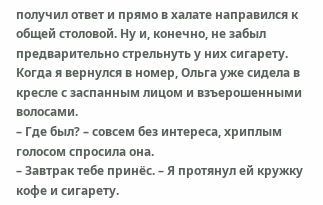получил ответ и прямо в халате направился к общей столовой. Ну и, конечно, не забыл предварительно стрельнуть у них сигарету.
Когда я вернулся в номер, Ольга уже сидела в кресле с заспанным лицом и взъерошенными волосами.
– Где был? – совсем без интереса, хриплым голосом спросила она.
– Завтрак тебе принёс. – Я протянул ей кружку кофе и сигарету.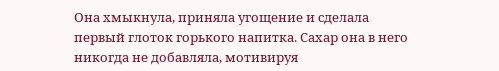Она хмыкнула, приняла угощение и сделала первый глоток горького напитка. Сахар она в него никогда не добавляла, мотивируя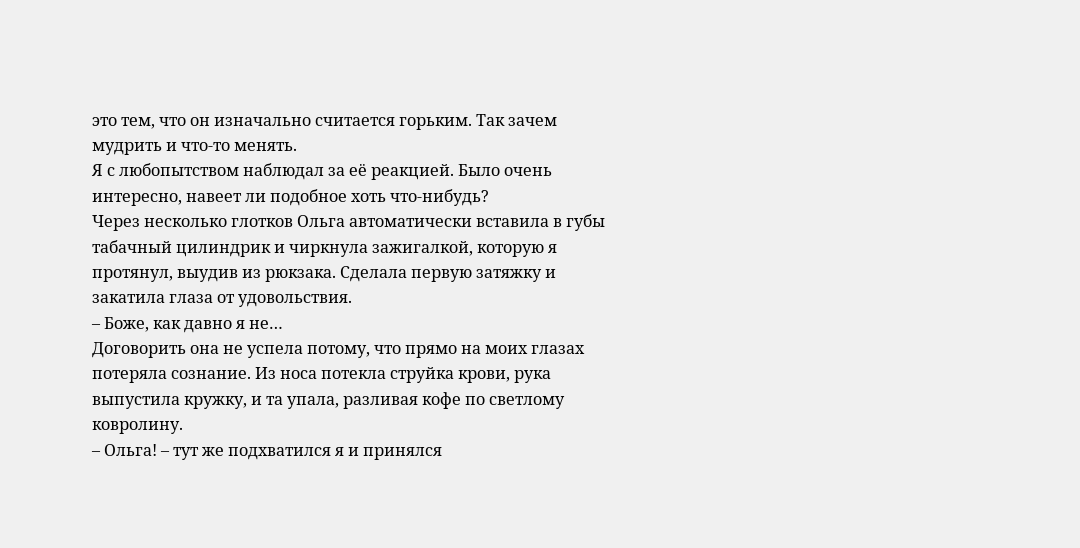это тем, что он изначально считается горьким. Так зачем мудрить и что-то менять.
Я с любопытством наблюдал за её реакцией. Было очень интересно, навеет ли подобное хоть что-нибудь?
Через несколько глотков Ольга автоматически вставила в губы табачный цилиндрик и чиркнула зажигалкой, которую я протянул, выудив из рюкзака. Сделала первую затяжку и закатила глаза от удовольствия.
– Боже, как давно я не…
Договорить она не успела потому, что прямо на моих глазах потеряла сознание. Из носа потекла струйка крови, рука выпустила кружку, и та упала, разливая кофе по светлому ковролину.
– Ольга! – тут же подхватился я и принялся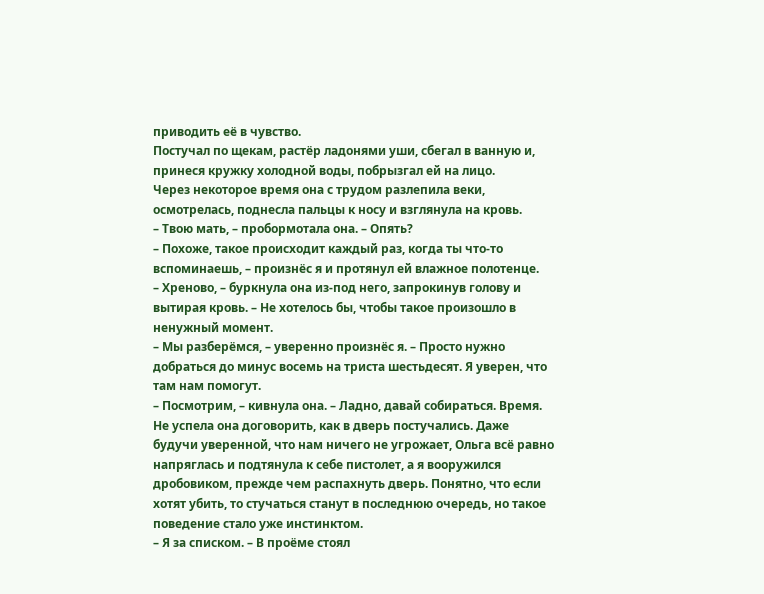приводить её в чувство.
Постучал по щекам, растёр ладонями уши, сбегал в ванную и, принеся кружку холодной воды, побрызгал ей на лицо.
Через некоторое время она с трудом разлепила веки, осмотрелась, поднесла пальцы к носу и взглянула на кровь.
– Твою мать, – пробормотала она. – Опять?
– Похоже, такое происходит каждый раз, когда ты что-то вспоминаешь, – произнёс я и протянул ей влажное полотенце.
– Хреново, – буркнула она из-под него, запрокинув голову и вытирая кровь. – Не хотелось бы, чтобы такое произошло в ненужный момент.
– Мы разберёмся, – уверенно произнёс я. – Просто нужно добраться до минус восемь на триста шестьдесят. Я уверен, что там нам помогут.
– Посмотрим, – кивнула она. – Ладно, давай собираться. Время.
Не успела она договорить, как в дверь постучались. Даже будучи уверенной, что нам ничего не угрожает, Ольга всё равно напряглась и подтянула к себе пистолет, а я вооружился дробовиком, прежде чем распахнуть дверь. Понятно, что если хотят убить, то стучаться станут в последнюю очередь, но такое поведение стало уже инстинктом.
– Я за списком. – В проёме стоял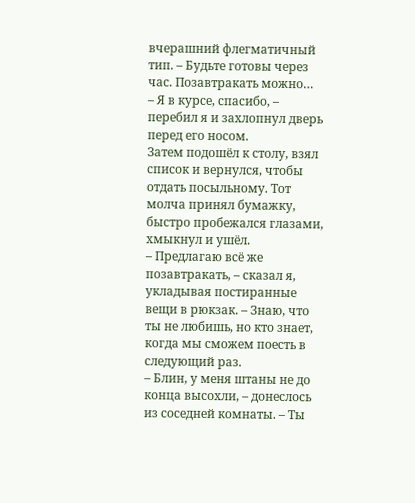вчерашний флегматичный тип. – Будьте готовы через час. Позавтракать можно…
– Я в курсе, спасибо, – перебил я и захлопнул дверь перед его носом.
Затем подошёл к столу, взял список и вернулся, чтобы отдать посыльному. Тот молча принял бумажку, быстро пробежался глазами, хмыкнул и ушёл.
– Предлагаю всё же позавтракать, – сказал я, укладывая постиранные вещи в рюкзак. – Знаю, что ты не любишь, но кто знает, когда мы сможем поесть в следующий раз.
– Блин, у меня штаны не до конца высохли, – донеслось из соседней комнаты. – Ты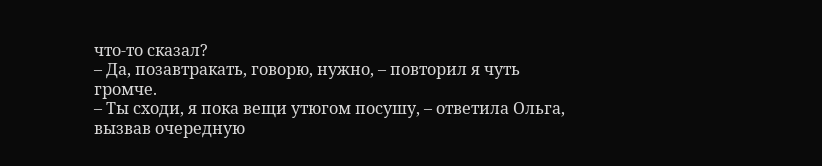что-то сказал?
– Да, позавтракать, говорю, нужно, – повторил я чуть громче.
– Ты сходи, я пока вещи утюгом посушу, – ответила Ольга, вызвав очередную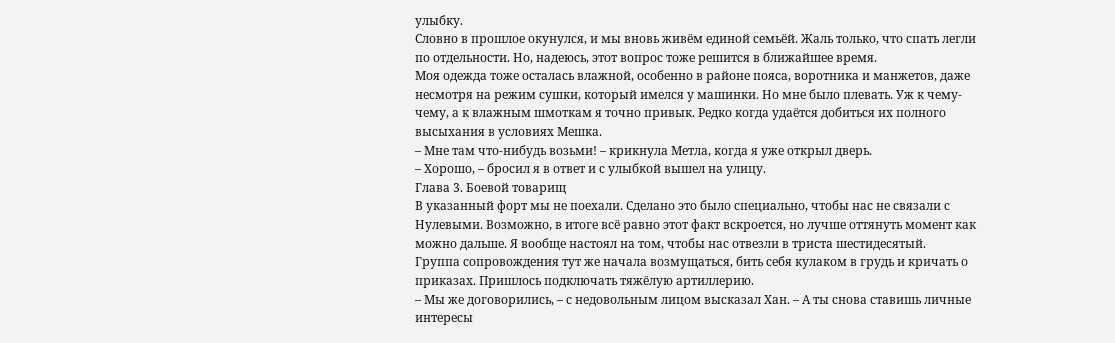улыбку.
Словно в прошлое окунулся, и мы вновь живём единой семьёй. Жаль только, что спать легли по отдельности. Но, надеюсь, этот вопрос тоже решится в ближайшее время.
Моя одежда тоже осталась влажной, особенно в районе пояса, воротника и манжетов, даже несмотря на режим сушки, который имелся у машинки. Но мне было плевать. Уж к чему-чему, а к влажным шмоткам я точно привык. Редко когда удаётся добиться их полного высыхания в условиях Мешка.
– Мне там что-нибудь возьми! – крикнула Метла, когда я уже открыл дверь.
– Хорошо, – бросил я в ответ и с улыбкой вышел на улицу.
Глава 3. Боевой товарищ
В указанный форт мы не поехали. Сделано это было специально, чтобы нас не связали с Нулевыми. Возможно, в итоге всё равно этот факт вскроется, но лучше оттянуть момент как можно дальше. Я вообще настоял на том, чтобы нас отвезли в триста шестидесятый.
Группа сопровождения тут же начала возмущаться, бить себя кулаком в грудь и кричать о приказах. Пришлось подключать тяжёлую артиллерию.
– Мы же договорились, – с недовольным лицом высказал Хан. – А ты снова ставишь личные интересы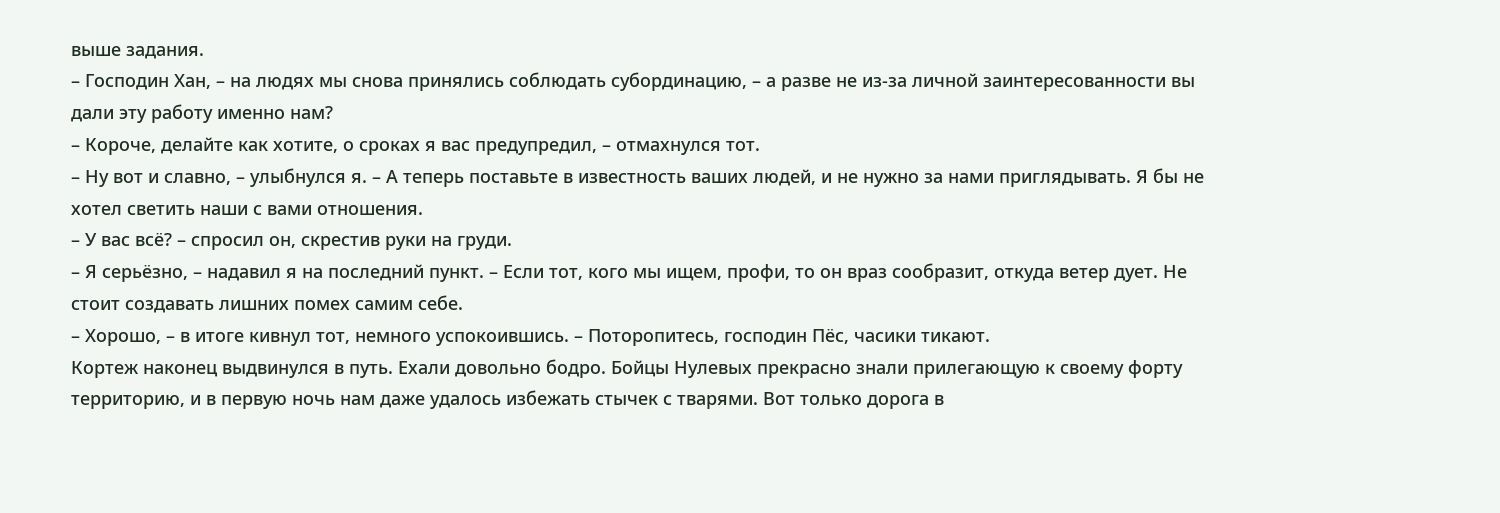выше задания.
– Господин Хан, – на людях мы снова принялись соблюдать субординацию, – а разве не из-за личной заинтересованности вы дали эту работу именно нам?
– Короче, делайте как хотите, о сроках я вас предупредил, – отмахнулся тот.
– Ну вот и славно, – улыбнулся я. – А теперь поставьте в известность ваших людей, и не нужно за нами приглядывать. Я бы не хотел светить наши с вами отношения.
– У вас всё? – спросил он, скрестив руки на груди.
– Я серьёзно, – надавил я на последний пункт. – Если тот, кого мы ищем, профи, то он враз сообразит, откуда ветер дует. Не стоит создавать лишних помех самим себе.
– Хорошо, – в итоге кивнул тот, немного успокоившись. – Поторопитесь, господин Пёс, часики тикают.
Кортеж наконец выдвинулся в путь. Ехали довольно бодро. Бойцы Нулевых прекрасно знали прилегающую к своему форту территорию, и в первую ночь нам даже удалось избежать стычек с тварями. Вот только дорога в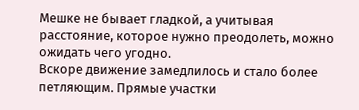Мешке не бывает гладкой, а учитывая расстояние, которое нужно преодолеть, можно ожидать чего угодно.
Вскоре движение замедлилось и стало более петляющим. Прямые участки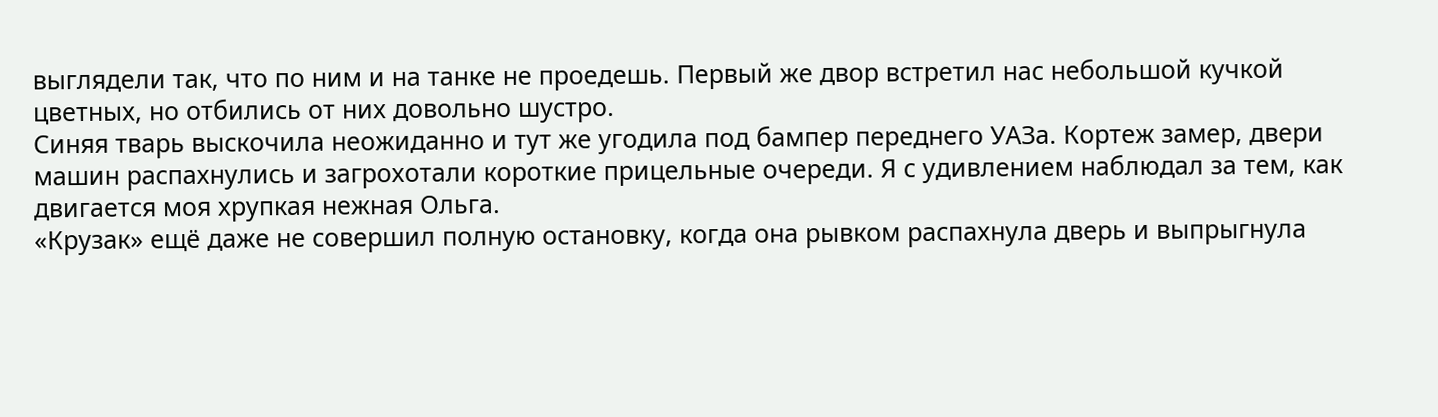выглядели так, что по ним и на танке не проедешь. Первый же двор встретил нас небольшой кучкой цветных, но отбились от них довольно шустро.
Синяя тварь выскочила неожиданно и тут же угодила под бампер переднего УАЗа. Кортеж замер, двери машин распахнулись и загрохотали короткие прицельные очереди. Я с удивлением наблюдал за тем, как двигается моя хрупкая нежная Ольга.
«Крузак» ещё даже не совершил полную остановку, когда она рывком распахнула дверь и выпрыгнула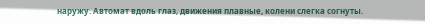наружу. Автомат вдоль глаз, движения плавные, колени слегка согнуты.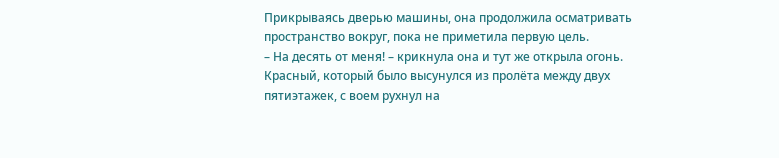Прикрываясь дверью машины, она продолжила осматривать пространство вокруг, пока не приметила первую цель.
– На десять от меня! – крикнула она и тут же открыла огонь.
Красный, который было высунулся из пролёта между двух пятиэтажек, с воем рухнул на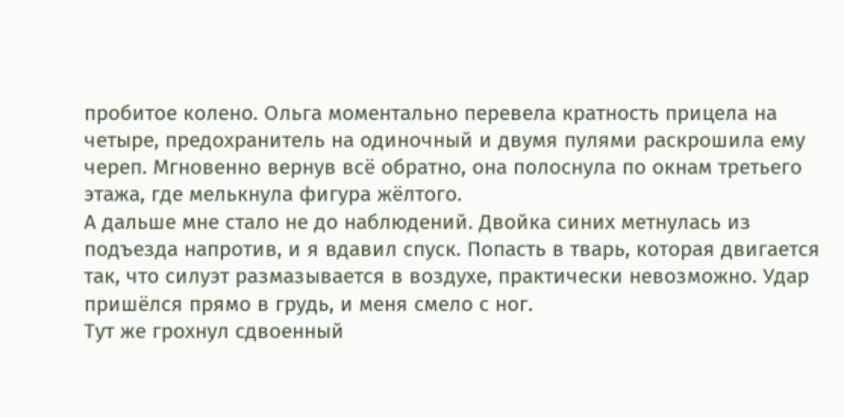пробитое колено. Ольга моментально перевела кратность прицела на четыре, предохранитель на одиночный и двумя пулями раскрошила ему череп. Мгновенно вернув всё обратно, она полоснула по окнам третьего этажа, где мелькнула фигура жёлтого.
А дальше мне стало не до наблюдений. Двойка синих метнулась из подъезда напротив, и я вдавил спуск. Попасть в тварь, которая двигается так, что силуэт размазывается в воздухе, практически невозможно. Удар пришёлся прямо в грудь, и меня смело с ног.
Тут же грохнул сдвоенный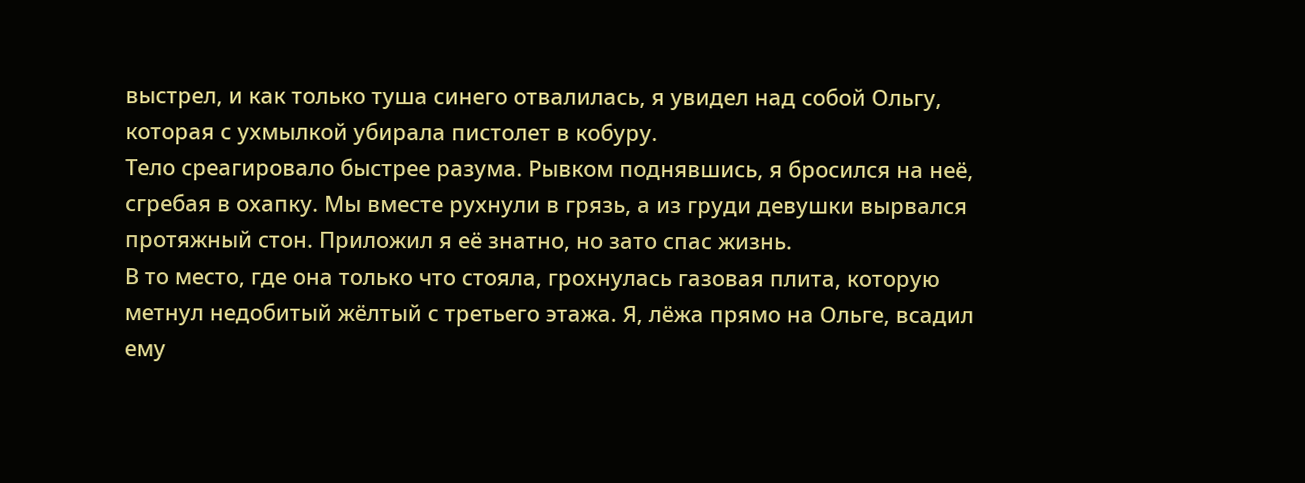выстрел, и как только туша синего отвалилась, я увидел над собой Ольгу, которая с ухмылкой убирала пистолет в кобуру.
Тело среагировало быстрее разума. Рывком поднявшись, я бросился на неё, сгребая в охапку. Мы вместе рухнули в грязь, а из груди девушки вырвался протяжный стон. Приложил я её знатно, но зато спас жизнь.
В то место, где она только что стояла, грохнулась газовая плита, которую метнул недобитый жёлтый с третьего этажа. Я, лёжа прямо на Ольге, всадил ему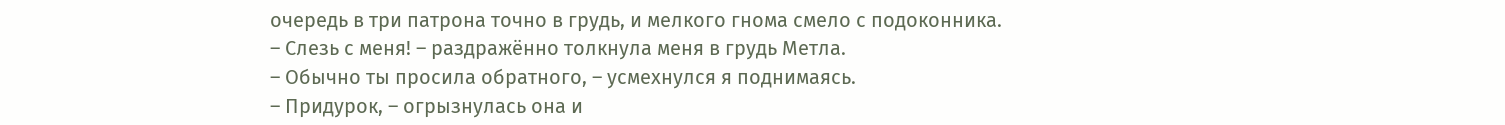очередь в три патрона точно в грудь, и мелкого гнома смело с подоконника.
– Слезь с меня! – раздражённо толкнула меня в грудь Метла.
– Обычно ты просила обратного, – усмехнулся я поднимаясь.
– Придурок, – огрызнулась она и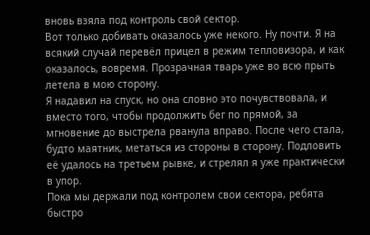вновь взяла под контроль свой сектор.
Вот только добивать оказалось уже некого. Ну почти. Я на всякий случай перевёл прицел в режим тепловизора, и как оказалось, вовремя. Прозрачная тварь уже во всю прыть летела в мою сторону.
Я надавил на спуск, но она словно это почувствовала, и вместо того, чтобы продолжить бег по прямой, за мгновение до выстрела рванула вправо. После чего стала, будто маятник, метаться из стороны в сторону. Подловить её удалось на третьем рывке, и стрелял я уже практически в упор.
Пока мы держали под контролем свои сектора, ребята быстро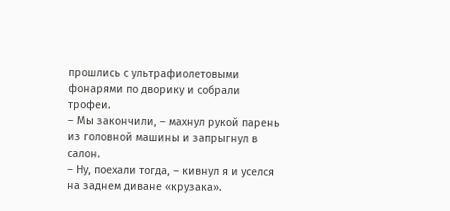прошлись с ультрафиолетовыми фонарями по дворику и собрали трофеи.
– Мы закончили, – махнул рукой парень из головной машины и запрыгнул в салон.
– Ну, поехали тогда, – кивнул я и уселся на заднем диване «крузака».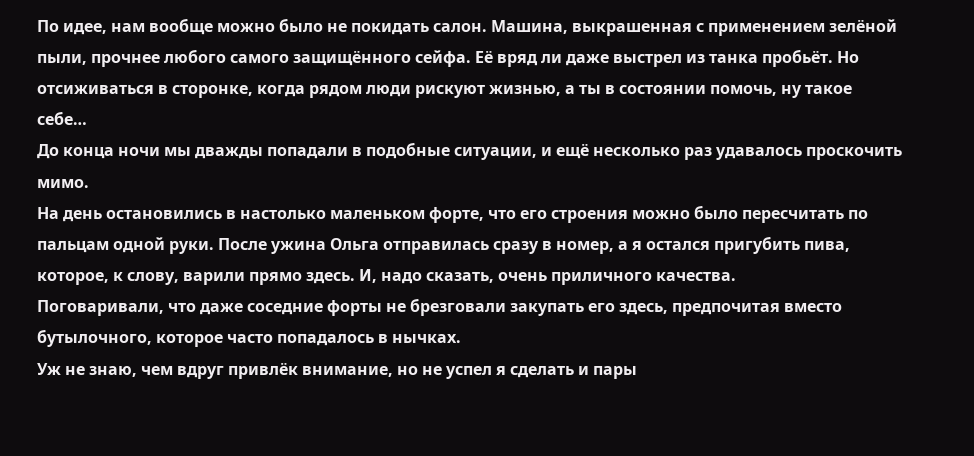По идее, нам вообще можно было не покидать салон. Машина, выкрашенная с применением зелёной пыли, прочнее любого самого защищённого сейфа. Её вряд ли даже выстрел из танка пробьёт. Но отсиживаться в сторонке, когда рядом люди рискуют жизнью, а ты в состоянии помочь, ну такое себе…
До конца ночи мы дважды попадали в подобные ситуации, и ещё несколько раз удавалось проскочить мимо.
На день остановились в настолько маленьком форте, что его строения можно было пересчитать по пальцам одной руки. После ужина Ольга отправилась сразу в номер, а я остался пригубить пива, которое, к слову, варили прямо здесь. И, надо сказать, очень приличного качества.
Поговаривали, что даже соседние форты не брезговали закупать его здесь, предпочитая вместо бутылочного, которое часто попадалось в нычках.
Уж не знаю, чем вдруг привлёк внимание, но не успел я сделать и пары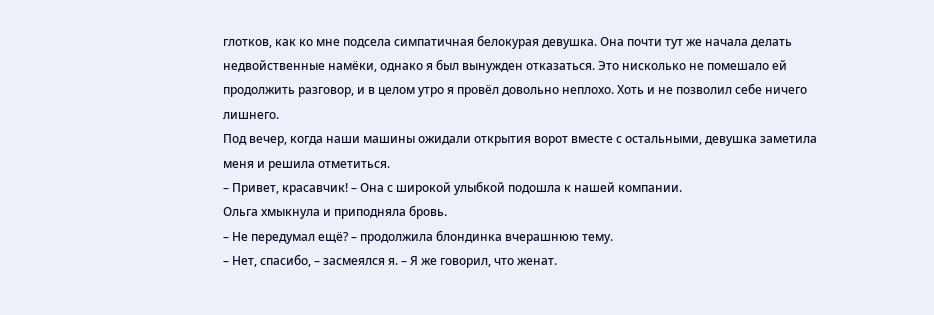глотков, как ко мне подсела симпатичная белокурая девушка. Она почти тут же начала делать недвойственные намёки, однако я был вынужден отказаться. Это нисколько не помешало ей продолжить разговор, и в целом утро я провёл довольно неплохо. Хоть и не позволил себе ничего лишнего.
Под вечер, когда наши машины ожидали открытия ворот вместе с остальными, девушка заметила меня и решила отметиться.
– Привет, красавчик! – Она с широкой улыбкой подошла к нашей компании.
Ольга хмыкнула и приподняла бровь.
– Не передумал ещё? – продолжила блондинка вчерашнюю тему.
– Нет, спасибо, – засмеялся я. – Я же говорил, что женат.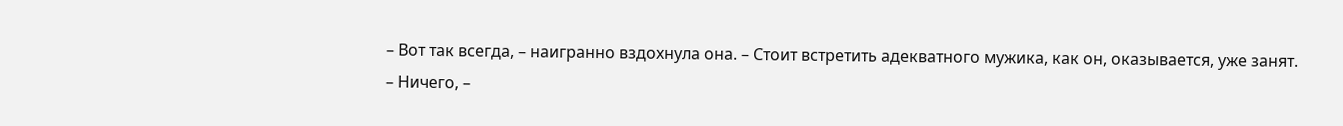– Вот так всегда, – наигранно вздохнула она. – Стоит встретить адекватного мужика, как он, оказывается, уже занят.
– Ничего, –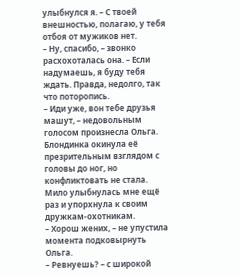улыбнулся я. – С твоей внешностью, полагаю, у тебя отбоя от мужиков нет.
– Ну, спасибо, – звонко расхохоталась она. – Если надумаешь, я буду тебя ждать. Правда, недолго, так что поторопись.
– Иди уже, вон тебе друзья машут, – недовольным голосом произнесла Ольга.
Блондинка окинула её презрительным взглядом с головы до ног, но конфликтовать не стала. Мило улыбнулась мне ещё раз и упорхнула к своим дружкам-охотникам.
– Хорош жених, – не упустила момента подковырнуть Ольга.
– Ревнуешь? – с широкой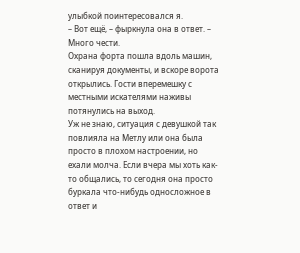улыбкой поинтересовался я.
– Вот ещё, – фыркнула она в ответ. – Много чести.
Охрана форта пошла вдоль машин, сканируя документы, и вскоре ворота открылись. Гости вперемешку с местными искателями наживы потянулись на выход.
Уж не знаю, ситуация с девушкой так повлияла на Метлу или она была просто в плохом настроении, но ехали молча. Если вчера мы хоть как-то общались, то сегодня она просто буркала что-нибудь односложное в ответ и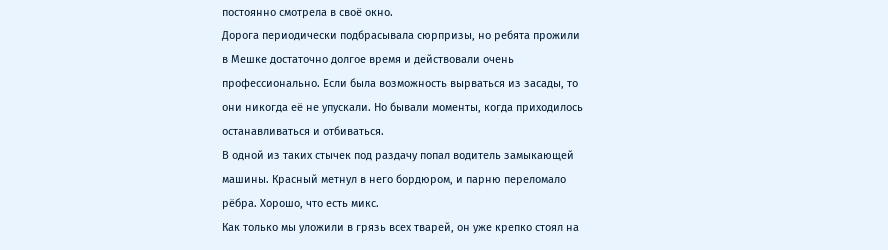постоянно смотрела в своё окно.
Дорога периодически подбрасывала сюрпризы, но ребята прожили в Мешке достаточно долгое время и действовали очень профессионально. Если была возможность вырваться из засады, то они никогда её не упускали. Но бывали моменты, когда приходилось останавливаться и отбиваться.
В одной из таких стычек под раздачу попал водитель замыкающей машины. Красный метнул в него бордюром, и парню переломало рёбра. Хорошо, что есть микс.
Как только мы уложили в грязь всех тварей, он уже крепко стоял на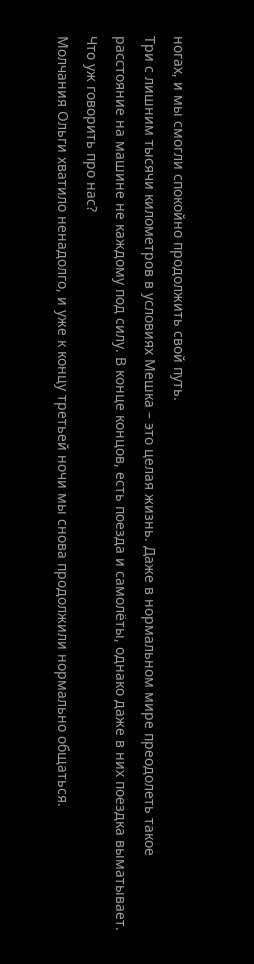ногах, и мы смогли спокойно продолжить свой путь.
Три с лишним тысячи километров в условиях Мешка – это целая жизнь. Даже в нормальном мире преодолеть такое расстояние на машине не каждому под силу. В конце концов, есть поезда и самолёты, однако даже в них поездка выматывает. Что уж говорить про нас?
Молчания Ольги хватило ненадолго, и уже к концу третьей ночи мы снова продолжили нормально общаться.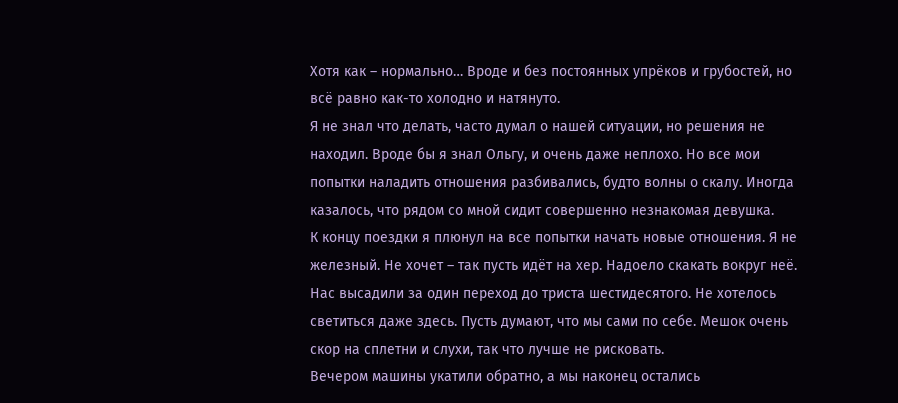Хотя как – нормально… Вроде и без постоянных упрёков и грубостей, но всё равно как-то холодно и натянуто.
Я не знал что делать, часто думал о нашей ситуации, но решения не находил. Вроде бы я знал Ольгу, и очень даже неплохо. Но все мои попытки наладить отношения разбивались, будто волны о скалу. Иногда казалось, что рядом со мной сидит совершенно незнакомая девушка.
К концу поездки я плюнул на все попытки начать новые отношения. Я не железный. Не хочет – так пусть идёт на хер. Надоело скакать вокруг неё.
Нас высадили за один переход до триста шестидесятого. Не хотелось светиться даже здесь. Пусть думают, что мы сами по себе. Мешок очень скор на сплетни и слухи, так что лучше не рисковать.
Вечером машины укатили обратно, а мы наконец остались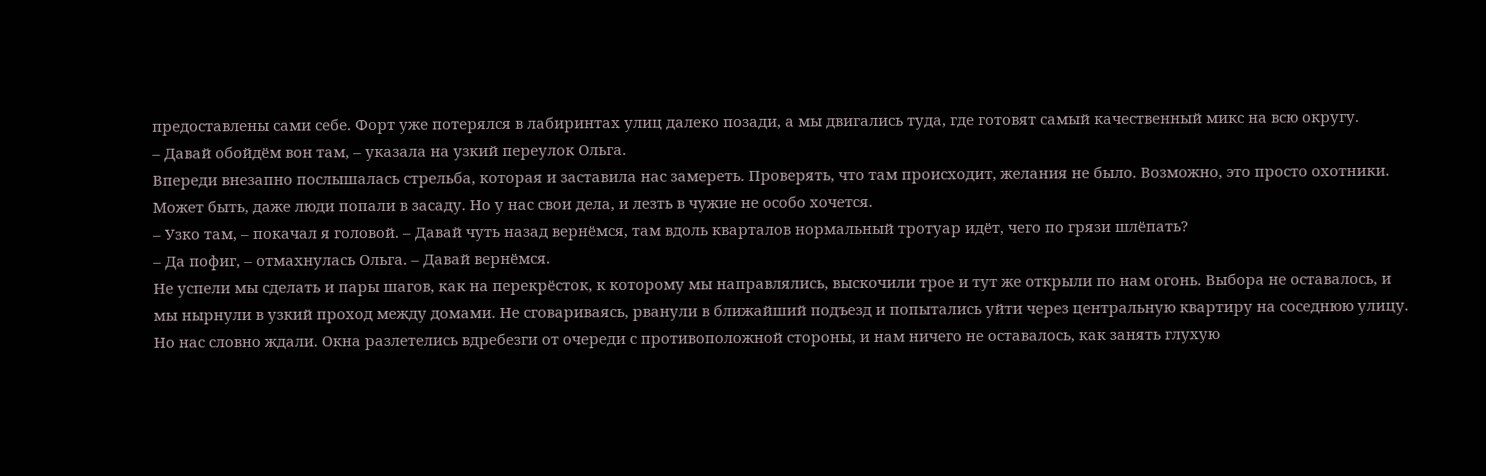предоставлены сами себе. Форт уже потерялся в лабиринтах улиц далеко позади, а мы двигались туда, где готовят самый качественный микс на всю округу.
– Давай обойдём вон там, – указала на узкий переулок Ольга.
Впереди внезапно послышалась стрельба, которая и заставила нас замереть. Проверять, что там происходит, желания не было. Возможно, это просто охотники. Может быть, даже люди попали в засаду. Но у нас свои дела, и лезть в чужие не особо хочется.
– Узко там, – покачал я головой. – Давай чуть назад вернёмся, там вдоль кварталов нормальный тротуар идёт, чего по грязи шлёпать?
– Да пофиг, – отмахнулась Ольга. – Давай вернёмся.
Не успели мы сделать и пары шагов, как на перекрёсток, к которому мы направлялись, выскочили трое и тут же открыли по нам огонь. Выбора не оставалось, и мы нырнули в узкий проход между домами. Не сговариваясь, рванули в ближайший подъезд и попытались уйти через центральную квартиру на соседнюю улицу.
Но нас словно ждали. Окна разлетелись вдребезги от очереди с противоположной стороны, и нам ничего не оставалось, как занять глухую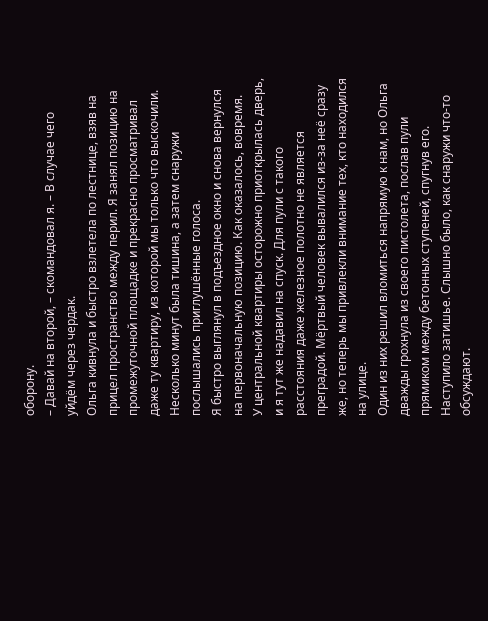оборону.
– Давай на второй, – скомандовал я. – В случае чего уйдём через чердак.
Ольга кивнула и быстро взлетела по лестнице, взяв на прицел пространство между перил. Я занял позицию на промежуточной площадке и прекрасно просматривал даже ту квартиру, из которой мы только что выскочили.
Несколько минут была тишина, а затем снаружи послышались приглушённые голоса.
Я быстро выглянул в подъездное окно и снова вернулся на первоначальную позицию. Как оказалось, вовремя.
У центральной квартиры осторожно приоткрылась дверь, и я тут же надавил на спуск. Для пули с такого расстояния даже железное полотно не является преградой. Мёртвый человек вывалился из-за неё сразу же, но теперь мы привлекли внимание тех, кто находился на улице.
Один из них решил вломиться напрямую к нам, но Ольга дважды грохнула из своего пистолета, послав пули прямиком между бетонных ступеней, спугнув его.
Наступило затишье. Слышно было, как снаружи что-то обсуждают.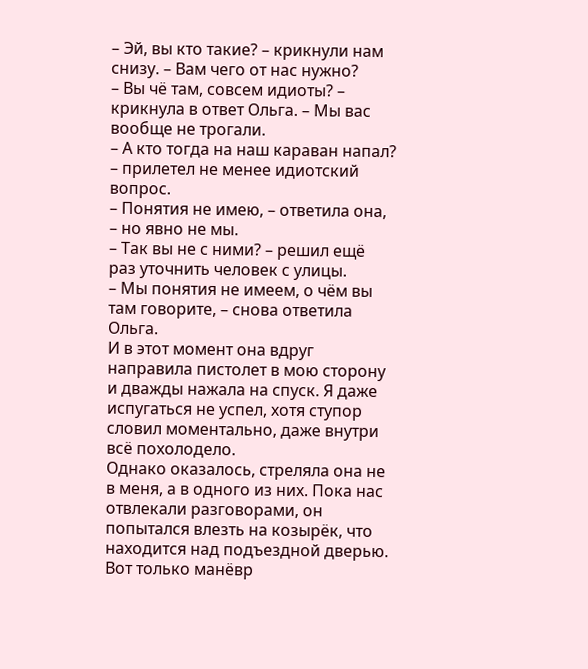– Эй, вы кто такие? – крикнули нам снизу. – Вам чего от нас нужно?
– Вы чё там, совсем идиоты? – крикнула в ответ Ольга. – Мы вас вообще не трогали.
– А кто тогда на наш караван напал? – прилетел не менее идиотский вопрос.
– Понятия не имею, – ответила она, – но явно не мы.
– Так вы не с ними? – решил ещё раз уточнить человек с улицы.
– Мы понятия не имеем, о чём вы там говорите, – снова ответила Ольга.
И в этот момент она вдруг направила пистолет в мою сторону и дважды нажала на спуск. Я даже испугаться не успел, хотя ступор словил моментально, даже внутри всё похолодело.
Однако оказалось, стреляла она не в меня, а в одного из них. Пока нас отвлекали разговорами, он попытался влезть на козырёк, что находится над подъездной дверью. Вот только манёвр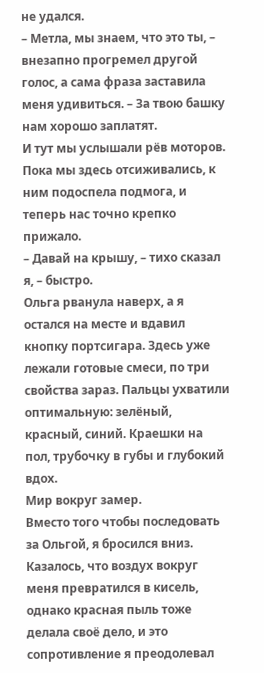не удался.
– Метла, мы знаем, что это ты, – внезапно прогремел другой голос, а сама фраза заставила меня удивиться. – За твою башку нам хорошо заплатят.
И тут мы услышали рёв моторов. Пока мы здесь отсиживались, к ним подоспела подмога, и теперь нас точно крепко прижало.
– Давай на крышу, – тихо сказал я, – быстро.
Ольга рванула наверх, а я остался на месте и вдавил кнопку портсигара. Здесь уже лежали готовые смеси, по три свойства зараз. Пальцы ухватили оптимальную: зелёный, красный, синий. Краешки на пол, трубочку в губы и глубокий вдох.
Мир вокруг замер.
Вместо того чтобы последовать за Ольгой, я бросился вниз. Казалось, что воздух вокруг меня превратился в кисель, однако красная пыль тоже делала своё дело, и это сопротивление я преодолевал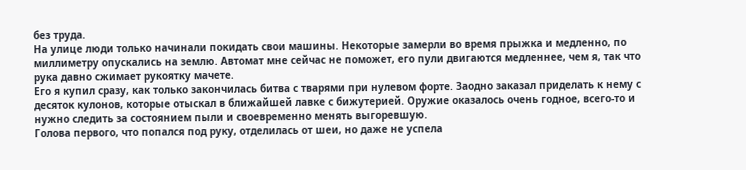без труда.
На улице люди только начинали покидать свои машины. Некоторые замерли во время прыжка и медленно, по миллиметру опускались на землю. Автомат мне сейчас не поможет, его пули двигаются медленнее, чем я, так что рука давно сжимает рукоятку мачете.
Его я купил сразу, как только закончилась битва с тварями при нулевом форте. Заодно заказал приделать к нему с десяток кулонов, которые отыскал в ближайшей лавке с бижутерией. Оружие оказалось очень годное, всего-то и нужно следить за состоянием пыли и своевременно менять выгоревшую.
Голова первого, что попался под руку, отделилась от шеи, но даже не успела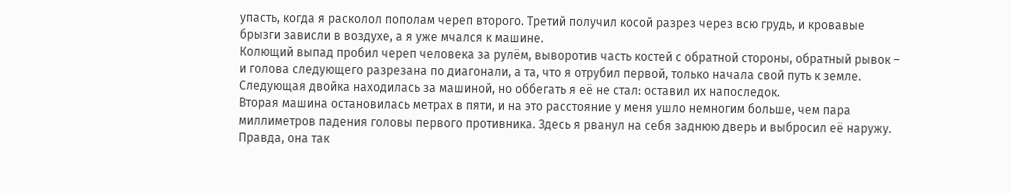упасть, когда я расколол пополам череп второго. Третий получил косой разрез через всю грудь, и кровавые брызги зависли в воздухе, а я уже мчался к машине.
Колющий выпад пробил череп человека за рулём, выворотив часть костей с обратной стороны, обратный рывок – и голова следующего разрезана по диагонали, а та, что я отрубил первой, только начала свой путь к земле.
Следующая двойка находилась за машиной, но оббегать я её не стал: оставил их напоследок.
Вторая машина остановилась метрах в пяти, и на это расстояние у меня ушло немногим больше, чем пара миллиметров падения головы первого противника. Здесь я рванул на себя заднюю дверь и выбросил её наружу. Правда, она так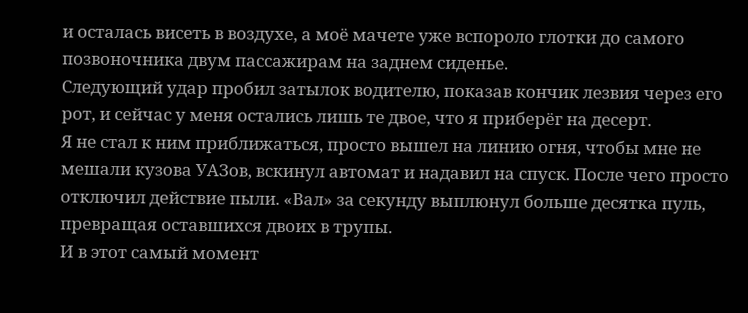и осталась висеть в воздухе, а моё мачете уже вспороло глотки до самого позвоночника двум пассажирам на заднем сиденье.
Следующий удар пробил затылок водителю, показав кончик лезвия через его рот, и сейчас у меня остались лишь те двое, что я приберёг на десерт.
Я не стал к ним приближаться, просто вышел на линию огня, чтобы мне не мешали кузова УАЗов, вскинул автомат и надавил на спуск. После чего просто отключил действие пыли. «Вал» за секунду выплюнул больше десятка пуль, превращая оставшихся двоих в трупы.
И в этот самый момент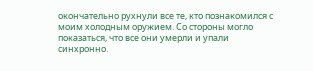окончательно рухнули все те, кто познакомился с моим холодным оружием. Со стороны могло показаться, что все они умерли и упали синхронно.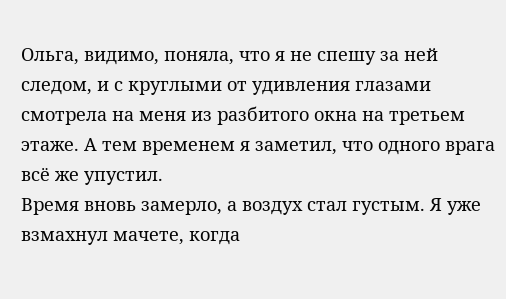Ольга, видимо, поняла, что я не спешу за ней следом, и с круглыми от удивления глазами смотрела на меня из разбитого окна на третьем этаже. А тем временем я заметил, что одного врага всё же упустил.
Время вновь замерло, а воздух стал густым. Я уже взмахнул мачете, когда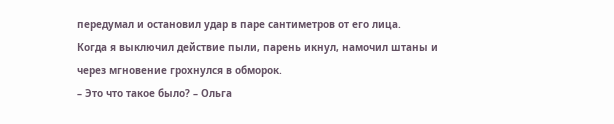передумал и остановил удар в паре сантиметров от его лица.
Когда я выключил действие пыли, парень икнул, намочил штаны и через мгновение грохнулся в обморок.
– Это что такое было? – Ольга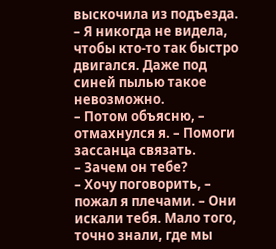выскочила из подъезда. – Я никогда не видела, чтобы кто-то так быстро двигался. Даже под синей пылью такое невозможно.
– Потом объясню, – отмахнулся я. – Помоги зассанца связать.
– Зачем он тебе?
– Хочу поговорить, – пожал я плечами. – Они искали тебя. Мало того, точно знали, где мы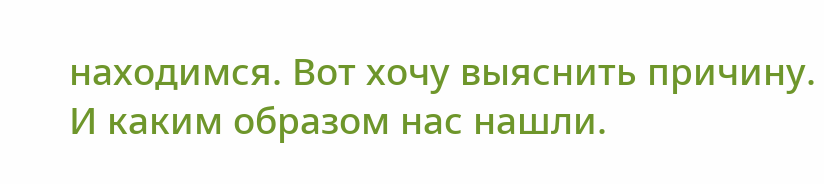находимся. Вот хочу выяснить причину. И каким образом нас нашли.